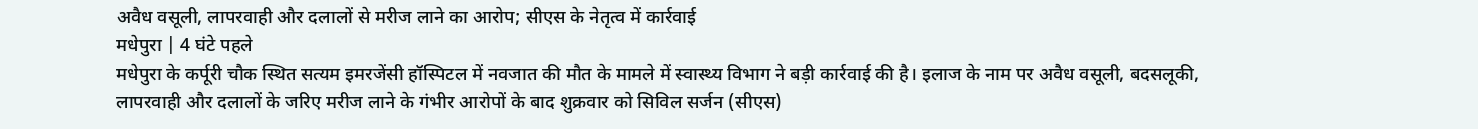अवैध वसूली, लापरवाही और दलालों से मरीज लाने का आरोप; सीएस के नेतृत्व में कार्रवाई
मधेपुरा | 4 घंटे पहले
मधेपुरा के कर्पूरी चौक स्थित सत्यम इमरजेंसी हॉस्पिटल में नवजात की मौत के मामले में स्वास्थ्य विभाग ने बड़ी कार्रवाई की है। इलाज के नाम पर अवैध वसूली, बदसलूकी, लापरवाही और दलालों के जरिए मरीज लाने के गंभीर आरोपों के बाद शुक्रवार को सिविल सर्जन (सीएस)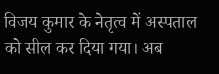विजय कुमार के नेतृत्व में अस्पताल को सील कर दिया गया। अब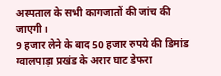अस्पताल के सभी कागजातों की जांच की जाएगी।
9 हजार लेने के बाद 50 हजार रुपये की डिमांड
ग्वालपाड़ा प्रखंड के अरार घाट डेफरा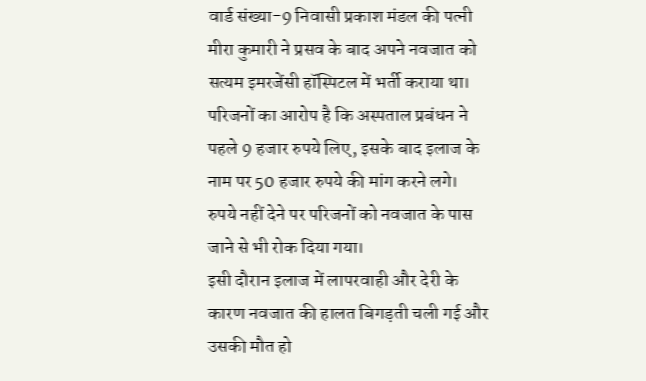वार्ड संख्या-9 निवासी प्रकाश मंडल की पत्नी मीरा कुमारी ने प्रसव के बाद अपने नवजात को सत्यम इमरजेंसी हॉस्पिटल में भर्ती कराया था। परिजनों का आरोप है कि अस्पताल प्रबंधन ने पहले 9 हजार रुपये लिए, इसके बाद इलाज के नाम पर 50 हजार रुपये की मांग करने लगे। रुपये नहीं देने पर परिजनों को नवजात के पास जाने से भी रोक दिया गया।
इसी दौरान इलाज में लापरवाही और देरी के कारण नवजात की हालत बिगड़ती चली गई और उसकी मौत हो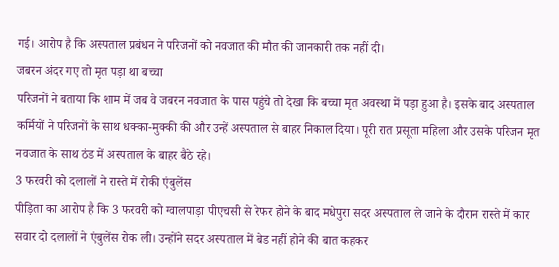गई। आरोप है कि अस्पताल प्रबंधन ने परिजनों को नवजात की मौत की जानकारी तक नहीं दी।
जबरन अंदर गए तो मृत पड़ा था बच्चा
परिजनों ने बताया कि शाम में जब वे जबरन नवजात के पास पहुंचे तो देखा कि बच्चा मृत अवस्था में पड़ा हुआ है। इसके बाद अस्पताल कर्मियों ने परिजनों के साथ धक्का-मुक्की की और उन्हें अस्पताल से बाहर निकाल दिया। पूरी रात प्रसूता महिला और उसके परिजन मृत नवजात के साथ ठंड में अस्पताल के बाहर बैठे रहे।
3 फरवरी को दलालों ने रास्ते में रोकी एंबुलेंस
पीड़िता का आरोप है कि 3 फरवरी को ग्वालपाड़ा पीएचसी से रेफर होने के बाद मधेपुरा सदर अस्पताल ले जाने के दौरान रास्ते में कार सवार दो दलालों ने एंबुलेंस रोक ली। उन्होंने सदर अस्पताल में बेड नहीं होने की बात कहकर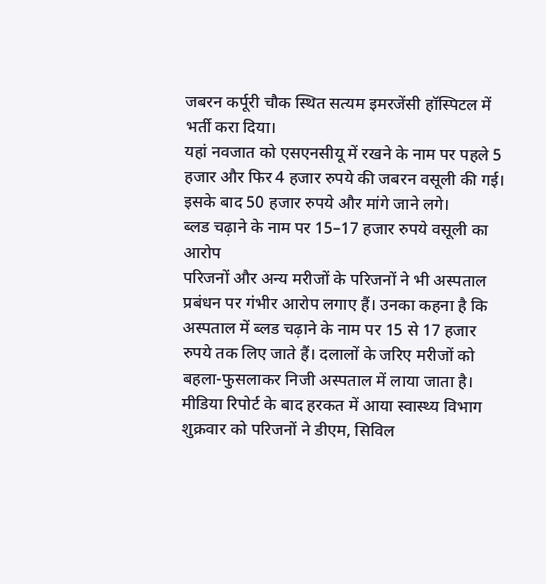जबरन कर्पूरी चौक स्थित सत्यम इमरजेंसी हॉस्पिटल में भर्ती करा दिया।
यहां नवजात को एसएनसीयू में रखने के नाम पर पहले 5 हजार और फिर 4 हजार रुपये की जबरन वसूली की गई। इसके बाद 50 हजार रुपये और मांगे जाने लगे।
ब्लड चढ़ाने के नाम पर 15–17 हजार रुपये वसूली का आरोप
परिजनों और अन्य मरीजों के परिजनों ने भी अस्पताल प्रबंधन पर गंभीर आरोप लगाए हैं। उनका कहना है कि अस्पताल में ब्लड चढ़ाने के नाम पर 15 से 17 हजार रुपये तक लिए जाते हैं। दलालों के जरिए मरीजों को बहला-फुसलाकर निजी अस्पताल में लाया जाता है।
मीडिया रिपोर्ट के बाद हरकत में आया स्वास्थ्य विभाग
शुक्रवार को परिजनों ने डीएम, सिविल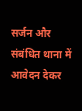सर्जन और संबंधित थाना में आवेदन देकर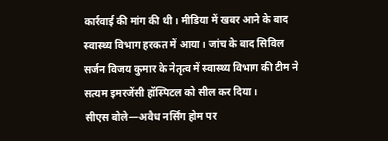कार्रवाई की मांग की थी। मीडिया में खबर आने के बाद स्वास्थ्य विभाग हरकत में आया। जांच के बाद सिविल सर्जन विजय कुमार के नेतृत्व में स्वास्थ्य विभाग की टीम ने सत्यम इमरजेंसी हॉस्पिटल को सील कर दिया।
सीएस बोले—अवैध नर्सिंग होम पर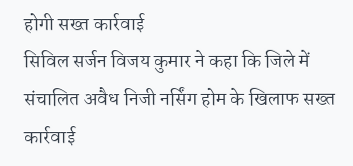होगी सख्त कार्रवाई
सिविल सर्जन विजय कुमार ने कहा कि जिले में संचालित अवैध निजी नर्सिंग होम के खिलाफ सख्त कार्रवाई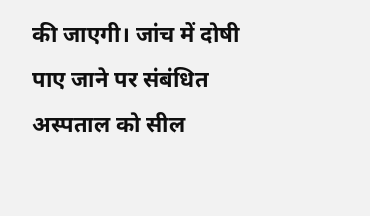की जाएगी। जांच में दोषी पाए जाने पर संबंधित अस्पताल को सील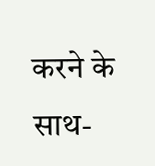करने के साथ-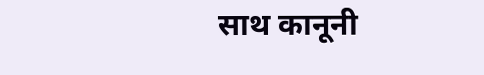साथ कानूनी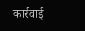कार्रवाई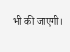भी की जाएगी।